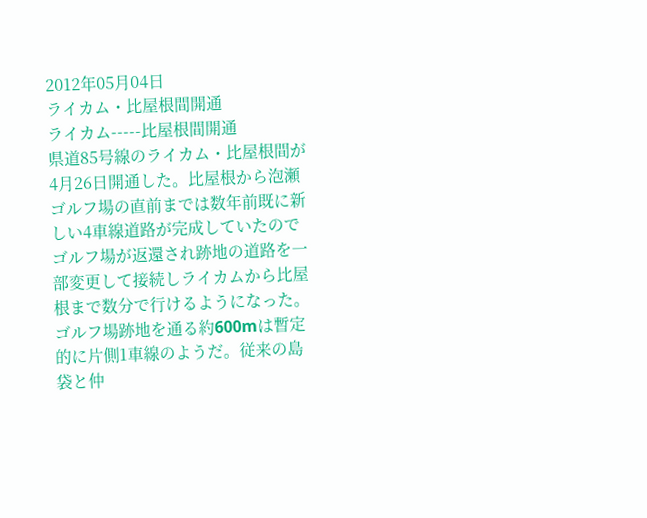2012年05月04日
ライカム・比屋根間開通
ライカム-----比屋根間開通
県道85号線のライカム・比屋根間が4月26日開通した。比屋根から泡瀬ゴルフ場の直前までは数年前既に新しい4車線道路が完成していたのでゴルフ場が返還され跡地の道路を一部変更して接続しライカムから比屋根まで数分で行けるようになった。
ゴルフ場跡地を通る約600mは暫定的に片側1車線のようだ。従来の島袋と仲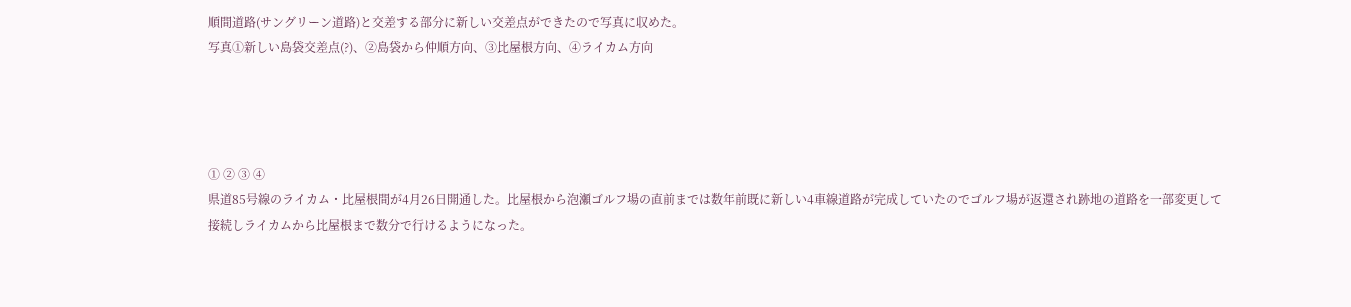順間道路(サングリーン道路)と交差する部分に新しい交差点ができたので写真に収めた。
写真①新しい島袋交差点(?)、②島袋から仲順方向、③比屋根方向、④ライカム方向




① ② ③ ④
県道85号線のライカム・比屋根間が4月26日開通した。比屋根から泡瀬ゴルフ場の直前までは数年前既に新しい4車線道路が完成していたのでゴルフ場が返還され跡地の道路を一部変更して接続しライカムから比屋根まで数分で行けるようになった。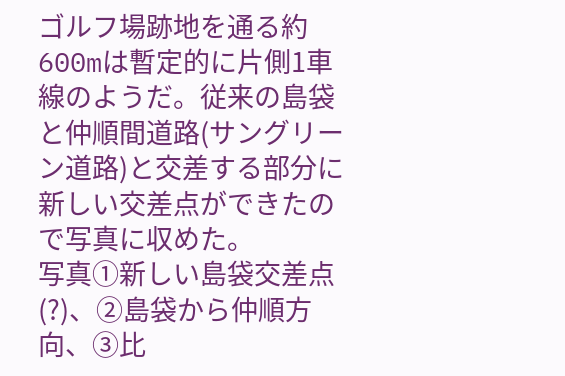ゴルフ場跡地を通る約600mは暫定的に片側1車線のようだ。従来の島袋と仲順間道路(サングリーン道路)と交差する部分に新しい交差点ができたので写真に収めた。
写真①新しい島袋交差点(?)、②島袋から仲順方向、③比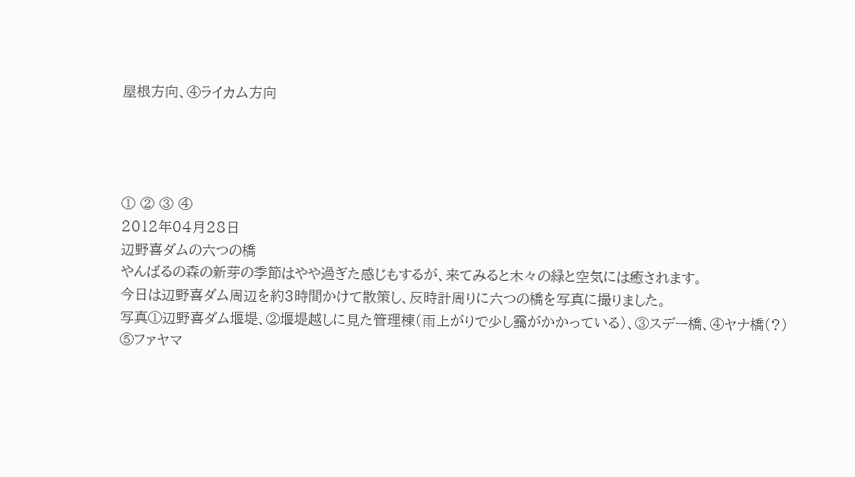屋根方向、④ライカム方向




① ② ③ ④
2012年04月28日
辺野喜ダムの六つの橋
やんばるの森の新芽の季節はやや過ぎた感じもするが、来てみると木々の緑と空気には癒されます。
今日は辺野喜ダム周辺を約3時間かけて散策し、反時計周りに六つの橋を写真に撮りました。
写真①辺野喜ダム堰堤、②堰堤越しに見た管理棟(雨上がりで少し靄がかかっている)、③スデー橋、④ヤナ橋(?)
⑤ファヤマ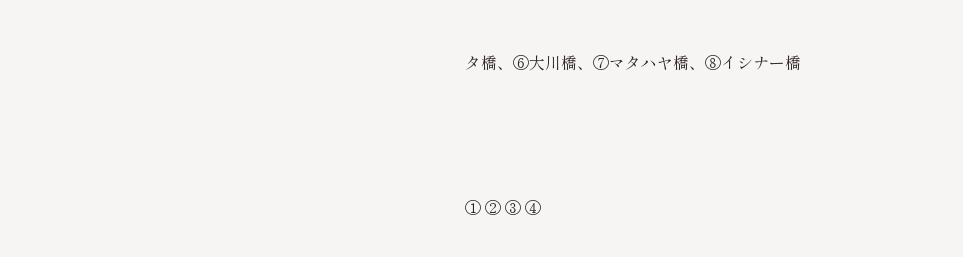タ橋、⑥大川橋、⑦マタハヤ橋、⑧イシナー橋




① ② ③ ④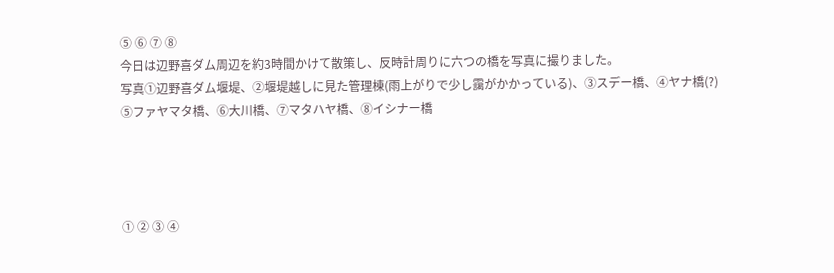⑤ ⑥ ⑦ ⑧
今日は辺野喜ダム周辺を約3時間かけて散策し、反時計周りに六つの橋を写真に撮りました。
写真①辺野喜ダム堰堤、②堰堤越しに見た管理棟(雨上がりで少し靄がかかっている)、③スデー橋、④ヤナ橋(?)
⑤ファヤマタ橋、⑥大川橋、⑦マタハヤ橋、⑧イシナー橋




① ② ③ ④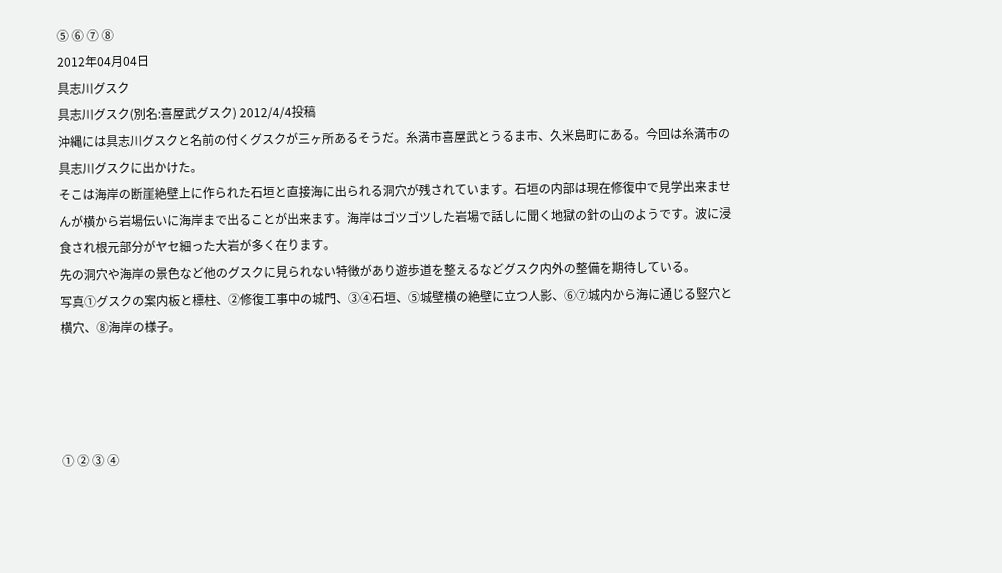⑤ ⑥ ⑦ ⑧
2012年04月04日
具志川グスク
具志川グスク(別名:喜屋武グスク) 2012/4/4投稿
沖縄には具志川グスクと名前の付くグスクが三ヶ所あるそうだ。糸満市喜屋武とうるま市、久米島町にある。今回は糸満市の具志川グスクに出かけた。
そこは海岸の断崖絶壁上に作られた石垣と直接海に出られる洞穴が残されています。石垣の内部は現在修復中で見学出来ませんが横から岩場伝いに海岸まで出ることが出来ます。海岸はゴツゴツした岩場で話しに聞く地獄の針の山のようです。波に浸食され根元部分がヤセ細った大岩が多く在ります。
先の洞穴や海岸の景色など他のグスクに見られない特徴があり遊歩道を整えるなどグスク内外の整備を期待している。
写真①グスクの案内板と標柱、②修復工事中の城門、③④石垣、⑤城壁横の絶壁に立つ人影、⑥⑦城内から海に通じる竪穴と横穴、⑧海岸の様子。




① ② ③ ④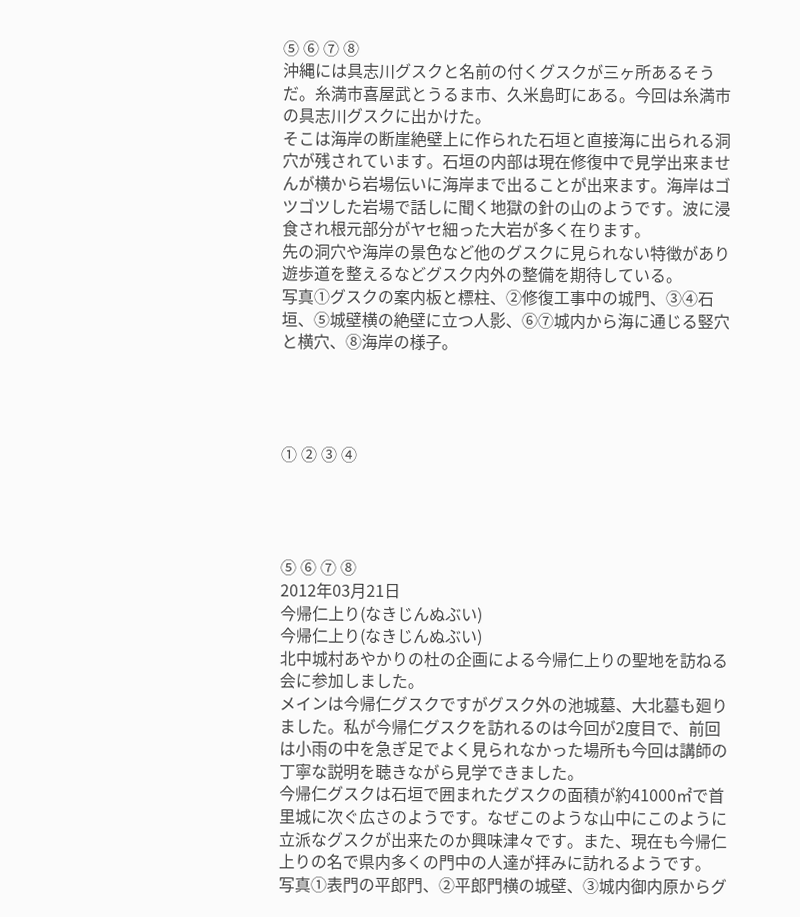⑤ ⑥ ⑦ ⑧
沖縄には具志川グスクと名前の付くグスクが三ヶ所あるそうだ。糸満市喜屋武とうるま市、久米島町にある。今回は糸満市の具志川グスクに出かけた。
そこは海岸の断崖絶壁上に作られた石垣と直接海に出られる洞穴が残されています。石垣の内部は現在修復中で見学出来ませんが横から岩場伝いに海岸まで出ることが出来ます。海岸はゴツゴツした岩場で話しに聞く地獄の針の山のようです。波に浸食され根元部分がヤセ細った大岩が多く在ります。
先の洞穴や海岸の景色など他のグスクに見られない特徴があり遊歩道を整えるなどグスク内外の整備を期待している。
写真①グスクの案内板と標柱、②修復工事中の城門、③④石垣、⑤城壁横の絶壁に立つ人影、⑥⑦城内から海に通じる竪穴と横穴、⑧海岸の様子。




① ② ③ ④




⑤ ⑥ ⑦ ⑧
2012年03月21日
今帰仁上り(なきじんぬぶい)
今帰仁上り(なきじんぬぶい)
北中城村あやかりの杜の企画による今帰仁上りの聖地を訪ねる会に参加しました。
メインは今帰仁グスクですがグスク外の池城墓、大北墓も廻りました。私が今帰仁グスクを訪れるのは今回が2度目で、前回は小雨の中を急ぎ足でよく見られなかった場所も今回は講師の丁寧な説明を聴きながら見学できました。
今帰仁グスクは石垣で囲まれたグスクの面積が約41000㎡で首里城に次ぐ広さのようです。なぜこのような山中にこのように立派なグスクが出来たのか興味津々です。また、現在も今帰仁上りの名で県内多くの門中の人達が拝みに訪れるようです。
写真①表門の平郎門、②平郎門横の城壁、③城内御内原からグ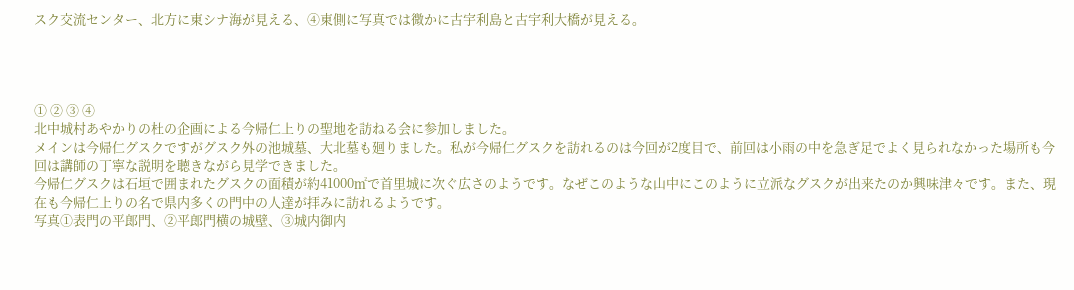スク交流センター、北方に東シナ海が見える、④東側に写真では微かに古宇利島と古宇利大橋が見える。




① ② ③ ④
北中城村あやかりの杜の企画による今帰仁上りの聖地を訪ねる会に参加しました。
メインは今帰仁グスクですがグスク外の池城墓、大北墓も廻りました。私が今帰仁グスクを訪れるのは今回が2度目で、前回は小雨の中を急ぎ足でよく見られなかった場所も今回は講師の丁寧な説明を聴きながら見学できました。
今帰仁グスクは石垣で囲まれたグスクの面積が約41000㎡で首里城に次ぐ広さのようです。なぜこのような山中にこのように立派なグスクが出来たのか興味津々です。また、現在も今帰仁上りの名で県内多くの門中の人達が拝みに訪れるようです。
写真①表門の平郎門、②平郎門横の城壁、③城内御内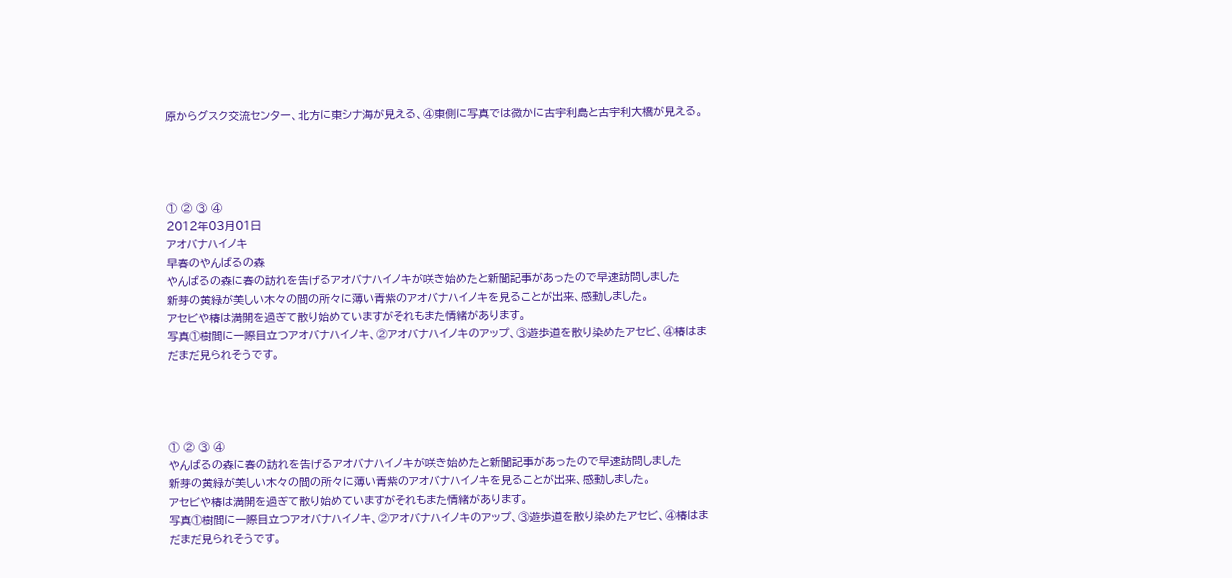原からグスク交流センター、北方に東シナ海が見える、④東側に写真では微かに古宇利島と古宇利大橋が見える。




① ② ③ ④
2012年03月01日
アオバナハイノキ
早春のやんばるの森
やんばるの森に春の訪れを告げるアオバナハイノキが咲き始めたと新聞記事があったので早速訪問しました
新芽の黄緑が美しい木々の間の所々に薄い青紫のアオバナハイノキを見ることが出来、感動しました。
アセビや椿は満開を過ぎて散り始めていますがそれもまた情緒があります。
写真①樹間に一際目立つアオバナハイノキ、②アオバナハイノキのアップ、③遊歩道を散り染めたアセビ、④椿はまだまだ見られそうです。




① ② ③ ④
やんばるの森に春の訪れを告げるアオバナハイノキが咲き始めたと新聞記事があったので早速訪問しました
新芽の黄緑が美しい木々の間の所々に薄い青紫のアオバナハイノキを見ることが出来、感動しました。
アセビや椿は満開を過ぎて散り始めていますがそれもまた情緒があります。
写真①樹間に一際目立つアオバナハイノキ、②アオバナハイノキのアップ、③遊歩道を散り染めたアセビ、④椿はまだまだ見られそうです。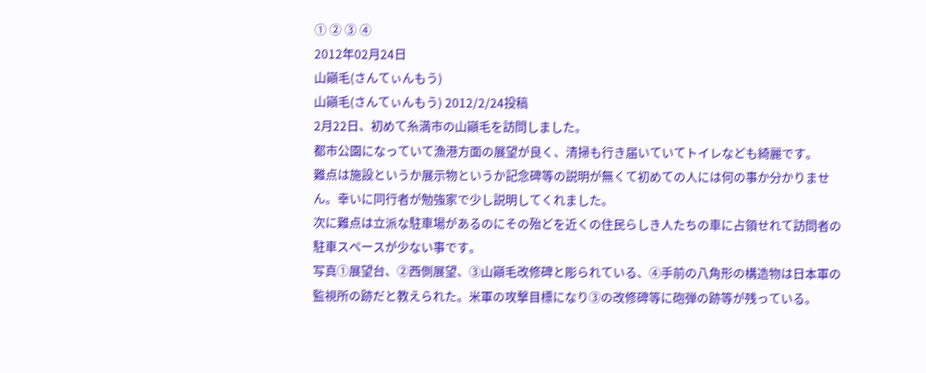① ② ③ ④
2012年02月24日
山巓毛(さんてぃんもう)
山巓毛(さんてぃんもう) 2012/2/24投稿
2月22日、初めて糸満市の山巓毛を訪問しました。
都市公園になっていて漁港方面の展望が良く、清掃も行き届いていてトイレなども綺麗です。
難点は施設というか展示物というか記念碑等の説明が無くて初めての人には何の事か分かりません。幸いに同行者が勉強家で少し説明してくれました。
次に難点は立派な駐車場があるのにその殆どを近くの住民らしき人たちの車に占領せれて訪問者の駐車スペースが少ない事です。
写真①展望台、②西側展望、③山巓毛改修碑と彫られている、④手前の八角形の構造物は日本軍の監視所の跡だと教えられた。米軍の攻撃目標になり③の改修碑等に砲弾の跡等が残っている。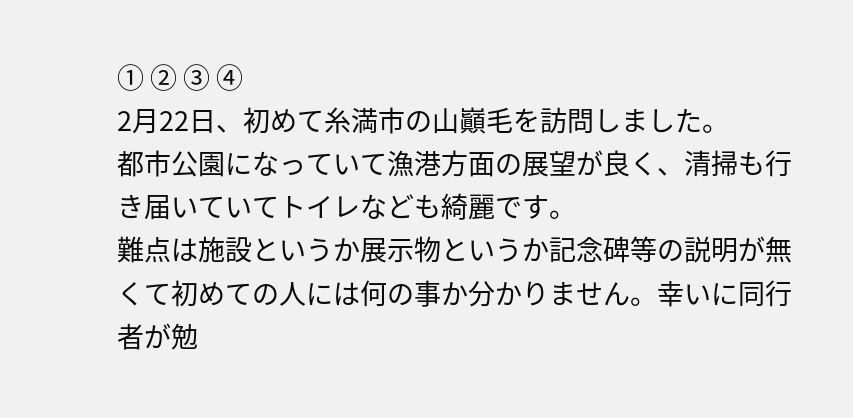① ② ③ ④
2月22日、初めて糸満市の山巓毛を訪問しました。
都市公園になっていて漁港方面の展望が良く、清掃も行き届いていてトイレなども綺麗です。
難点は施設というか展示物というか記念碑等の説明が無くて初めての人には何の事か分かりません。幸いに同行者が勉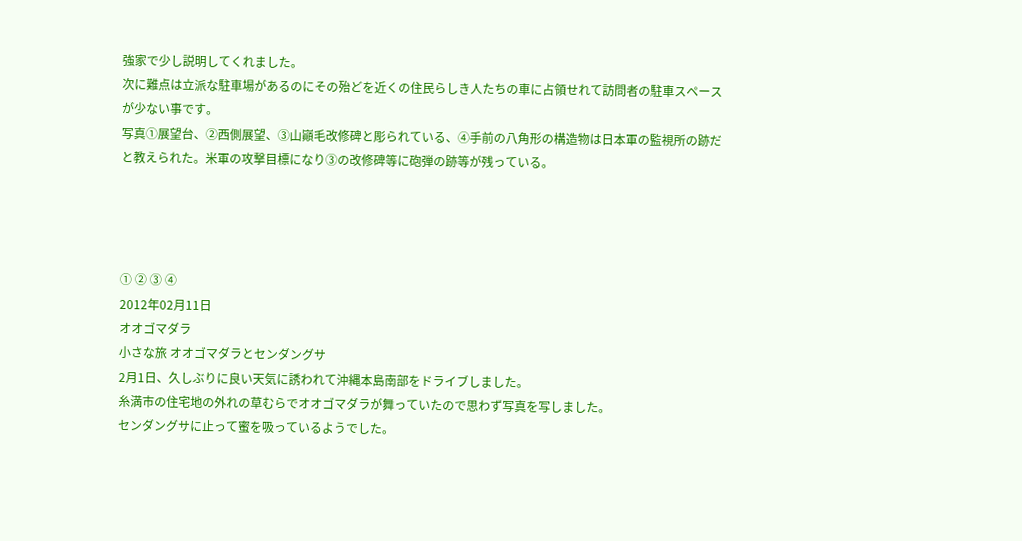強家で少し説明してくれました。
次に難点は立派な駐車場があるのにその殆どを近くの住民らしき人たちの車に占領せれて訪問者の駐車スペースが少ない事です。
写真①展望台、②西側展望、③山巓毛改修碑と彫られている、④手前の八角形の構造物は日本軍の監視所の跡だと教えられた。米軍の攻撃目標になり③の改修碑等に砲弾の跡等が残っている。




① ② ③ ④
2012年02月11日
オオゴマダラ
小さな旅 オオゴマダラとセンダングサ
2月1日、久しぶりに良い天気に誘われて沖縄本島南部をドライブしました。
糸満市の住宅地の外れの草むらでオオゴマダラが舞っていたので思わず写真を写しました。
センダングサに止って蜜を吸っているようでした。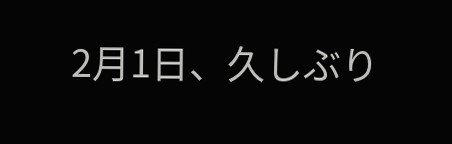2月1日、久しぶり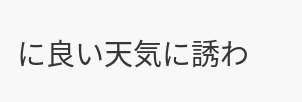に良い天気に誘わ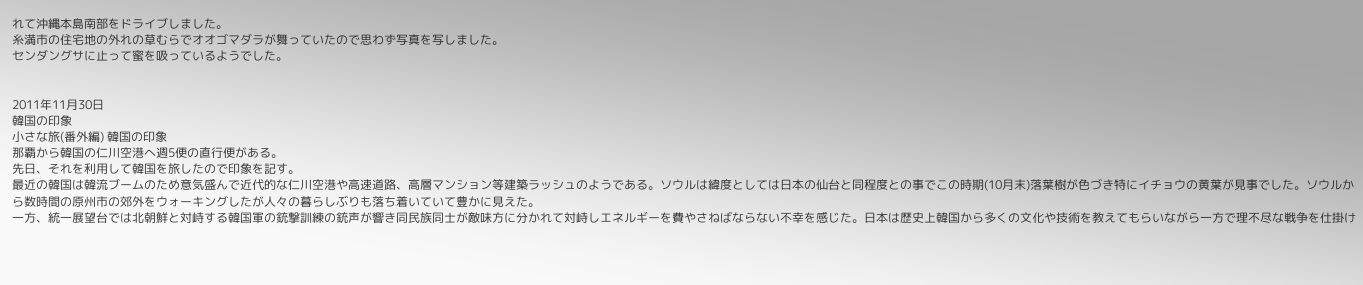れて沖縄本島南部をドライブしました。
糸満市の住宅地の外れの草むらでオオゴマダラが舞っていたので思わず写真を写しました。
センダングサに止って蜜を吸っているようでした。


2011年11月30日
韓国の印象
小さな旅(番外編) 韓国の印象
那覇から韓国の仁川空港へ週5便の直行便がある。
先日、それを利用して韓国を旅したので印象を記す。
最近の韓国は韓流ブームのため意気盛んで近代的な仁川空港や高速道路、高層マンション等建築ラッシュのようである。ソウルは緯度としては日本の仙台と同程度との事でこの時期(10月末)落葉樹が色づき特にイチョウの黄葉が見事でした。ソウルから数時間の原州市の郊外をウォーキングしたが人々の暮らしぶりも落ち着いていて豊かに見えた。
一方、統一展望台では北朝鮮と対峙する韓国軍の銃撃訓練の銃声が響き同民族同士が敵味方に分かれて対峙しエネルギーを費やさねばならない不幸を感じた。日本は歴史上韓国から多くの文化や技術を教えてもらいながら一方で理不尽な戦争を仕掛け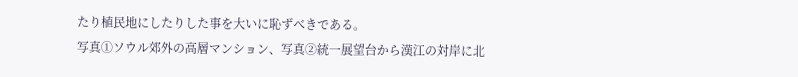たり植民地にしたりした事を大いに恥ずべきである。
写真①ソウル郊外の高層マンション、写真②統一展望台から漢江の対岸に北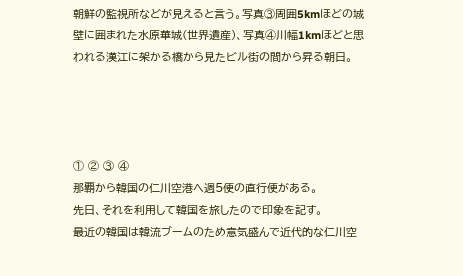朝鮮の監視所などが見えると言う。写真③周囲5kmほどの城壁に囲まれた水原華城(世界遺産)、写真④川幅1kmほどと思われる漢江に架かる橋から見たビル街の間から昇る朝日。




① ② ③ ④
那覇から韓国の仁川空港へ週5便の直行便がある。
先日、それを利用して韓国を旅したので印象を記す。
最近の韓国は韓流ブームのため意気盛んで近代的な仁川空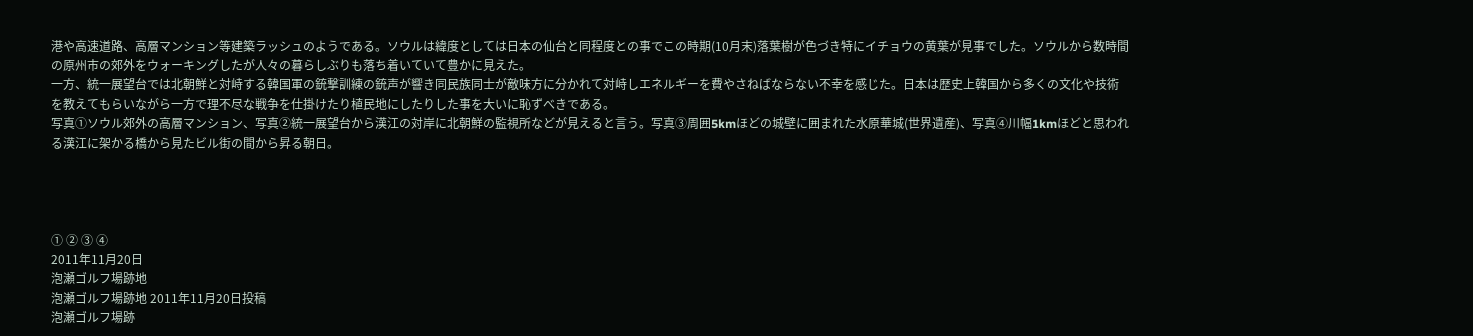港や高速道路、高層マンション等建築ラッシュのようである。ソウルは緯度としては日本の仙台と同程度との事でこの時期(10月末)落葉樹が色づき特にイチョウの黄葉が見事でした。ソウルから数時間の原州市の郊外をウォーキングしたが人々の暮らしぶりも落ち着いていて豊かに見えた。
一方、統一展望台では北朝鮮と対峙する韓国軍の銃撃訓練の銃声が響き同民族同士が敵味方に分かれて対峙しエネルギーを費やさねばならない不幸を感じた。日本は歴史上韓国から多くの文化や技術を教えてもらいながら一方で理不尽な戦争を仕掛けたり植民地にしたりした事を大いに恥ずべきである。
写真①ソウル郊外の高層マンション、写真②統一展望台から漢江の対岸に北朝鮮の監視所などが見えると言う。写真③周囲5kmほどの城壁に囲まれた水原華城(世界遺産)、写真④川幅1kmほどと思われる漢江に架かる橋から見たビル街の間から昇る朝日。




① ② ③ ④
2011年11月20日
泡瀬ゴルフ場跡地
泡瀬ゴルフ場跡地 2011年11月20日投稿
泡瀬ゴルフ場跡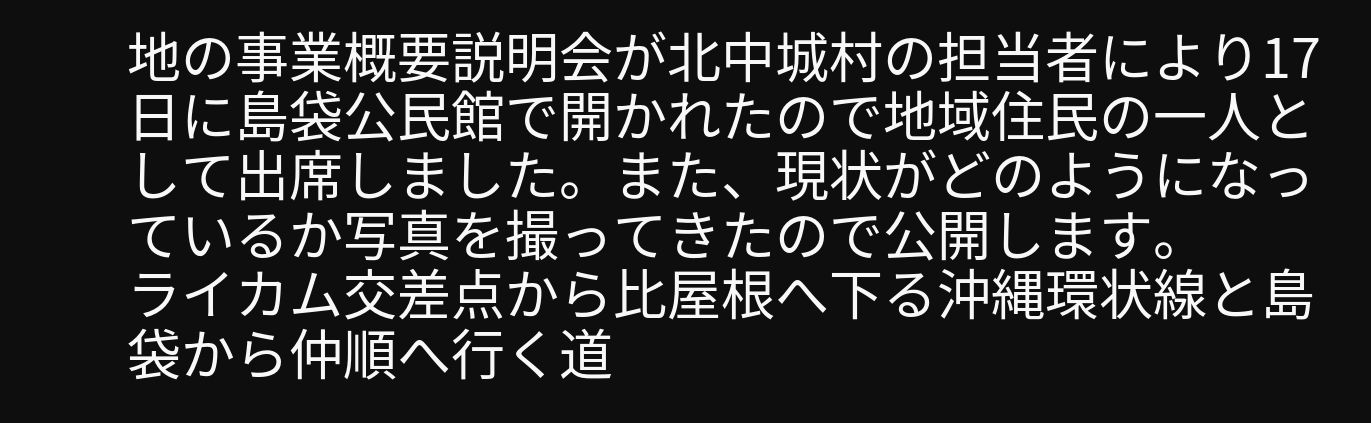地の事業概要説明会が北中城村の担当者により17日に島袋公民館で開かれたので地域住民の一人として出席しました。また、現状がどのようになっているか写真を撮ってきたので公開します。
ライカム交差点から比屋根へ下る沖縄環状線と島袋から仲順へ行く道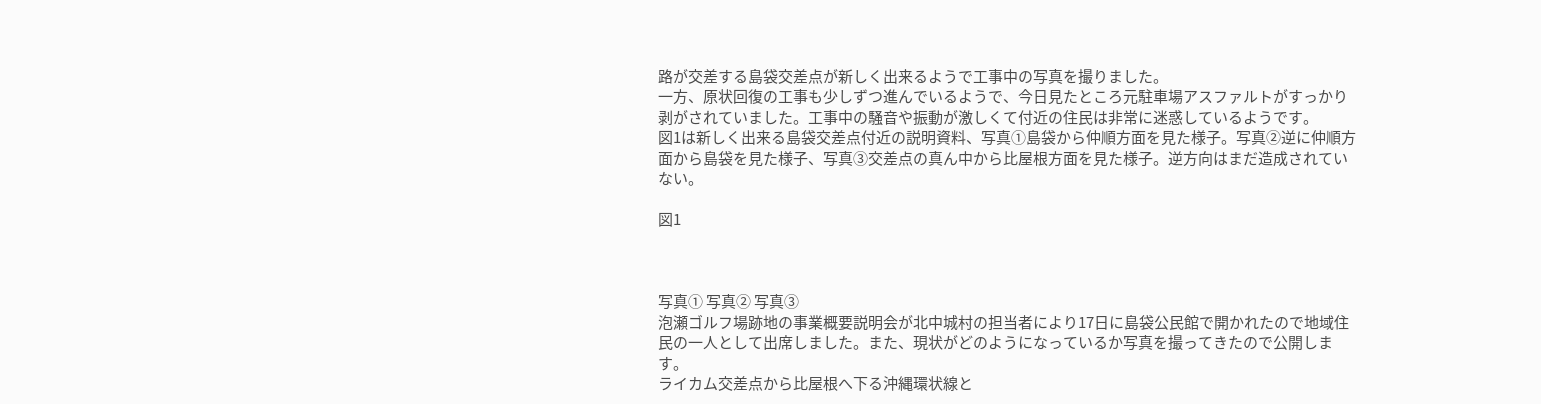路が交差する島袋交差点が新しく出来るようで工事中の写真を撮りました。
一方、原状回復の工事も少しずつ進んでいるようで、今日見たところ元駐車場アスファルトがすっかり剥がされていました。工事中の騒音や振動が激しくて付近の住民は非常に迷惑しているようです。
図1は新しく出来る島袋交差点付近の説明資料、写真①島袋から仲順方面を見た様子。写真②逆に仲順方面から島袋を見た様子、写真③交差点の真ん中から比屋根方面を見た様子。逆方向はまだ造成されていない。

図1



写真① 写真② 写真③
泡瀬ゴルフ場跡地の事業概要説明会が北中城村の担当者により17日に島袋公民館で開かれたので地域住民の一人として出席しました。また、現状がどのようになっているか写真を撮ってきたので公開します。
ライカム交差点から比屋根へ下る沖縄環状線と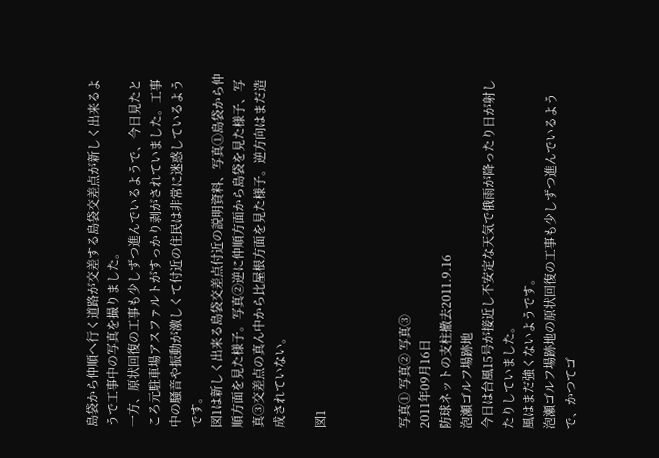島袋から仲順へ行く道路が交差する島袋交差点が新しく出来るようで工事中の写真を撮りました。
一方、原状回復の工事も少しずつ進んでいるようで、今日見たところ元駐車場アスファルトがすっかり剥がされていました。工事中の騒音や振動が激しくて付近の住民は非常に迷惑しているようです。
図1は新しく出来る島袋交差点付近の説明資料、写真①島袋から仲順方面を見た様子。写真②逆に仲順方面から島袋を見た様子、写真③交差点の真ん中から比屋根方面を見た様子。逆方向はまだ造成されていない。

図1



写真① 写真② 写真③
2011年09月16日
防球ネットの支柱撤去2011.9.16
泡瀬ゴルフ場跡地
今日は台風15号が接近し不安定な天気で俄雨が降ったり日が射したりしていました。
風はまだ強くないようです。
泡瀬ゴルフ場跡地の原状回復の工事も少しずつ進んでいるようで、かつてゴ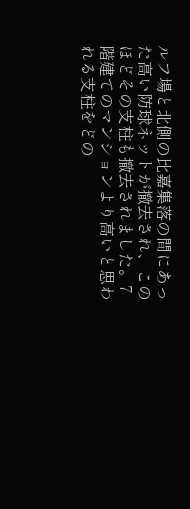ルフ場と北側の比嘉集落の間にあった高い防球ネットが撤去され、このほどその支柱も撤去されました。7階建てのマンションより高いと思われる支柱をどの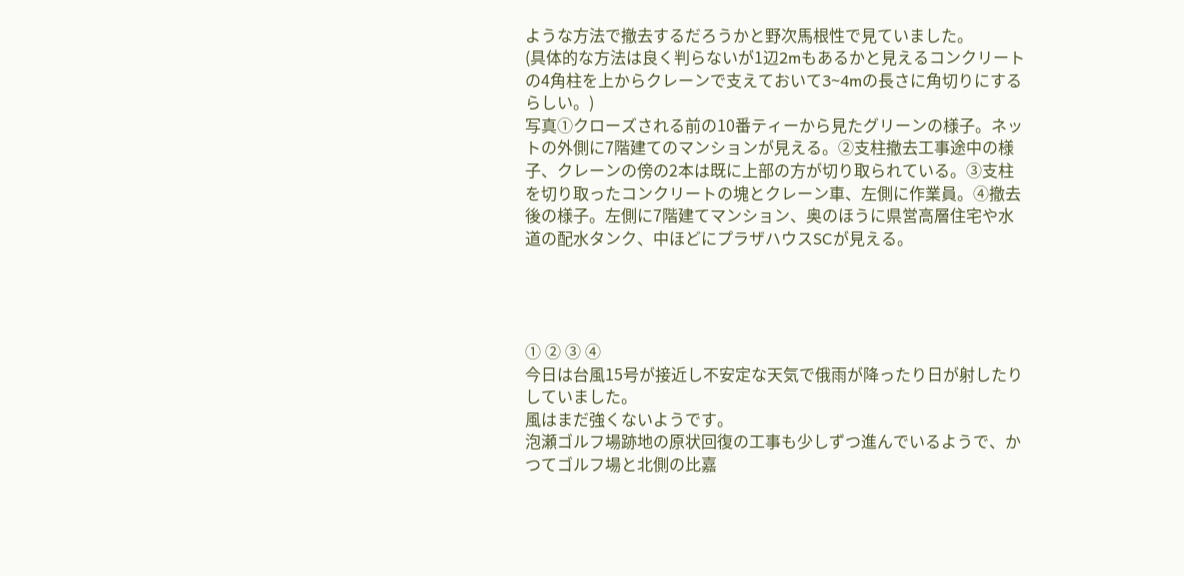ような方法で撤去するだろうかと野次馬根性で見ていました。
(具体的な方法は良く判らないが1辺2mもあるかと見えるコンクリートの4角柱を上からクレーンで支えておいて3~4mの長さに角切りにするらしい。)
写真①クローズされる前の10番ティーから見たグリーンの様子。ネットの外側に7階建てのマンションが見える。②支柱撤去工事途中の様子、クレーンの傍の2本は既に上部の方が切り取られている。③支柱を切り取ったコンクリートの塊とクレーン車、左側に作業員。④撤去後の様子。左側に7階建てマンション、奥のほうに県営高層住宅や水道の配水タンク、中ほどにプラザハウスSCが見える。




① ② ③ ④
今日は台風15号が接近し不安定な天気で俄雨が降ったり日が射したりしていました。
風はまだ強くないようです。
泡瀬ゴルフ場跡地の原状回復の工事も少しずつ進んでいるようで、かつてゴルフ場と北側の比嘉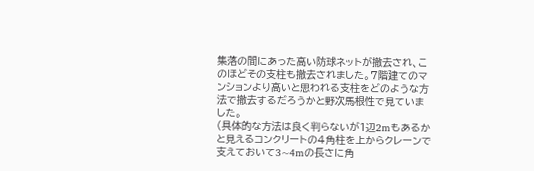集落の間にあった高い防球ネットが撤去され、このほどその支柱も撤去されました。7階建てのマンションより高いと思われる支柱をどのような方法で撤去するだろうかと野次馬根性で見ていました。
(具体的な方法は良く判らないが1辺2mもあるかと見えるコンクリートの4角柱を上からクレーンで支えておいて3~4mの長さに角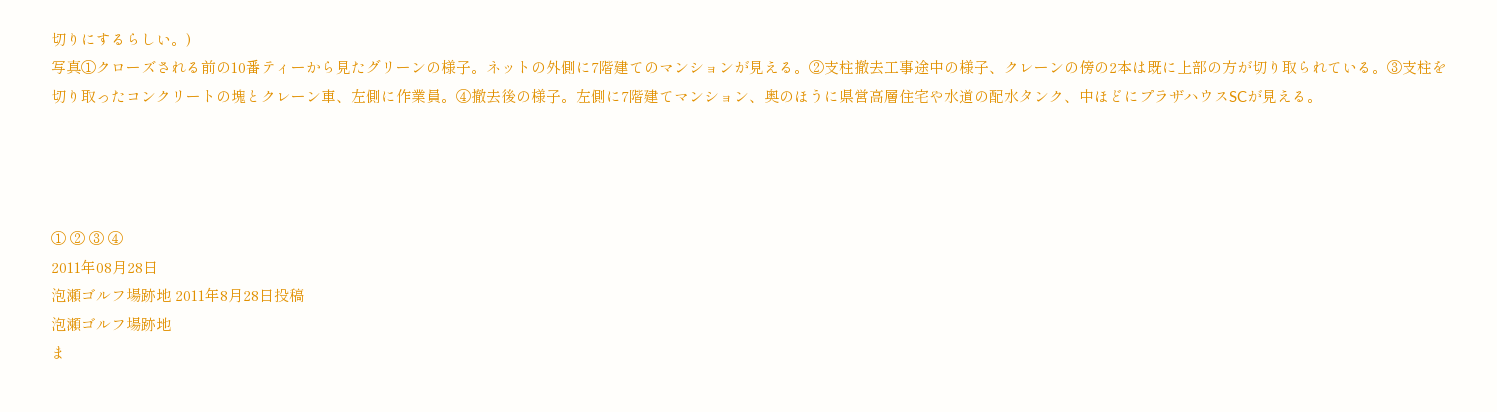切りにするらしい。)
写真①クローズされる前の10番ティーから見たグリーンの様子。ネットの外側に7階建てのマンションが見える。②支柱撤去工事途中の様子、クレーンの傍の2本は既に上部の方が切り取られている。③支柱を切り取ったコンクリートの塊とクレーン車、左側に作業員。④撤去後の様子。左側に7階建てマンション、奥のほうに県営高層住宅や水道の配水タンク、中ほどにプラザハウスSCが見える。




① ② ③ ④
2011年08月28日
泡瀬ゴルフ場跡地 2011年8月28日投稿
泡瀬ゴルフ場跡地
ま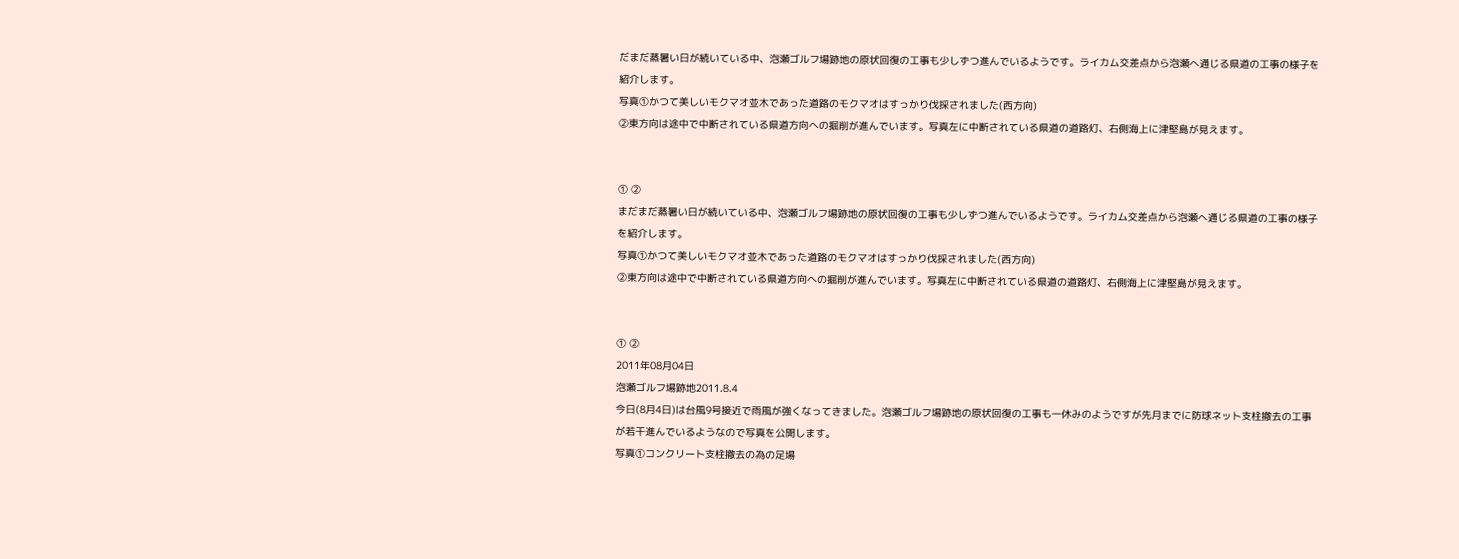だまだ蒸暑い日が続いている中、泡瀬ゴルフ場跡地の原状回復の工事も少しずつ進んでいるようです。ライカム交差点から泡瀬へ通じる県道の工事の様子を紹介します。
写真①かつて美しいモクマオ並木であった道路のモクマオはすっかり伐採されました(西方向)
②東方向は途中で中断されている県道方向への掘削が進んでいます。写真左に中断されている県道の道路灯、右側海上に津堅島が見えます。


① ②
まだまだ蒸暑い日が続いている中、泡瀬ゴルフ場跡地の原状回復の工事も少しずつ進んでいるようです。ライカム交差点から泡瀬へ通じる県道の工事の様子を紹介します。
写真①かつて美しいモクマオ並木であった道路のモクマオはすっかり伐採されました(西方向)
②東方向は途中で中断されている県道方向への掘削が進んでいます。写真左に中断されている県道の道路灯、右側海上に津堅島が見えます。


① ②
2011年08月04日
泡瀬ゴルフ場跡地2011.8.4
今日(8月4日)は台風9号接近で雨風が強くなってきました。泡瀬ゴルフ場跡地の原状回復の工事も一休みのようですが先月までに防球ネット支柱撤去の工事が若干進んでいるようなので写真を公開します。
写真①コンクリート支柱撤去の為の足場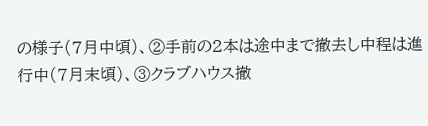の様子(7月中頃)、②手前の2本は途中まで撤去し中程は進行中(7月末頃)、③クラブハウス撤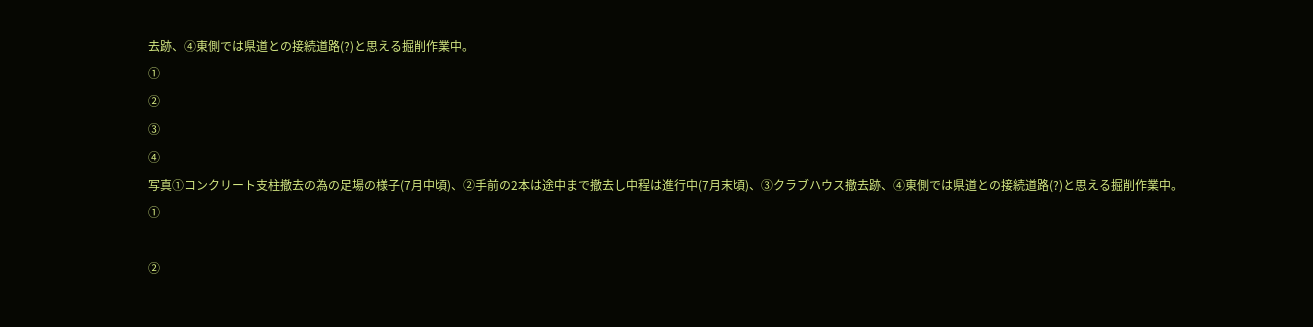去跡、④東側では県道との接続道路(?)と思える掘削作業中。
①
②
③
④
写真①コンクリート支柱撤去の為の足場の様子(7月中頃)、②手前の2本は途中まで撤去し中程は進行中(7月末頃)、③クラブハウス撤去跡、④東側では県道との接続道路(?)と思える掘削作業中。
①

②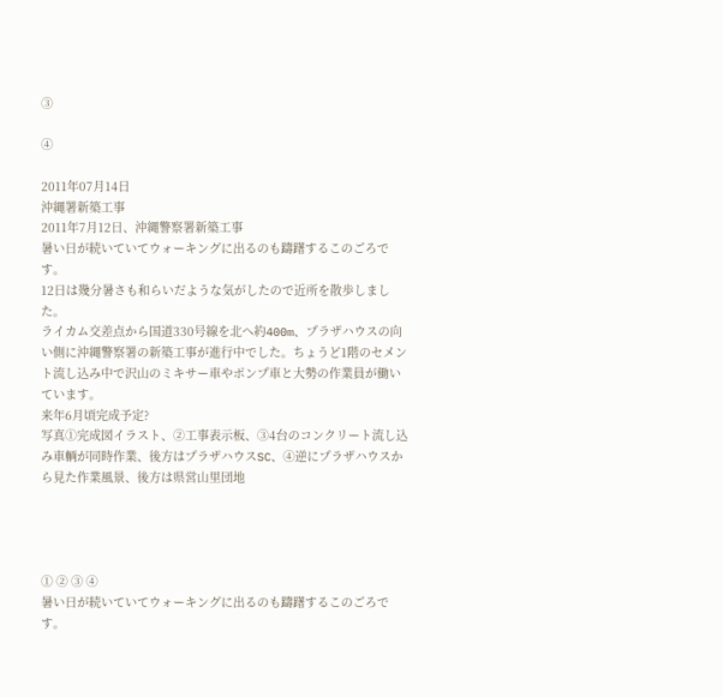③

④

2011年07月14日
沖縄署新築工事
2011年7月12日、沖縄警察署新築工事
暑い日が続いていてウォーキングに出るのも躊躇するこのごろです。
12日は幾分暑さも和らいだような気がしたので近所を散歩しました。
ライカム交差点から国道330号線を北へ約400m、プラザハウスの向い側に沖縄警察署の新築工事が進行中でした。ちょうど1階のセメント流し込み中で沢山のミキサー車やポンプ車と大勢の作業員が働いています。
来年6月頃完成予定?
写真①完成図イラスト、②工事表示板、③4台のコンクリート流し込み車輌が同時作業、後方はプラザハウスSC、④逆にプラザハウスから見た作業風景、後方は県営山里団地




① ② ③ ④
暑い日が続いていてウォーキングに出るのも躊躇するこのごろです。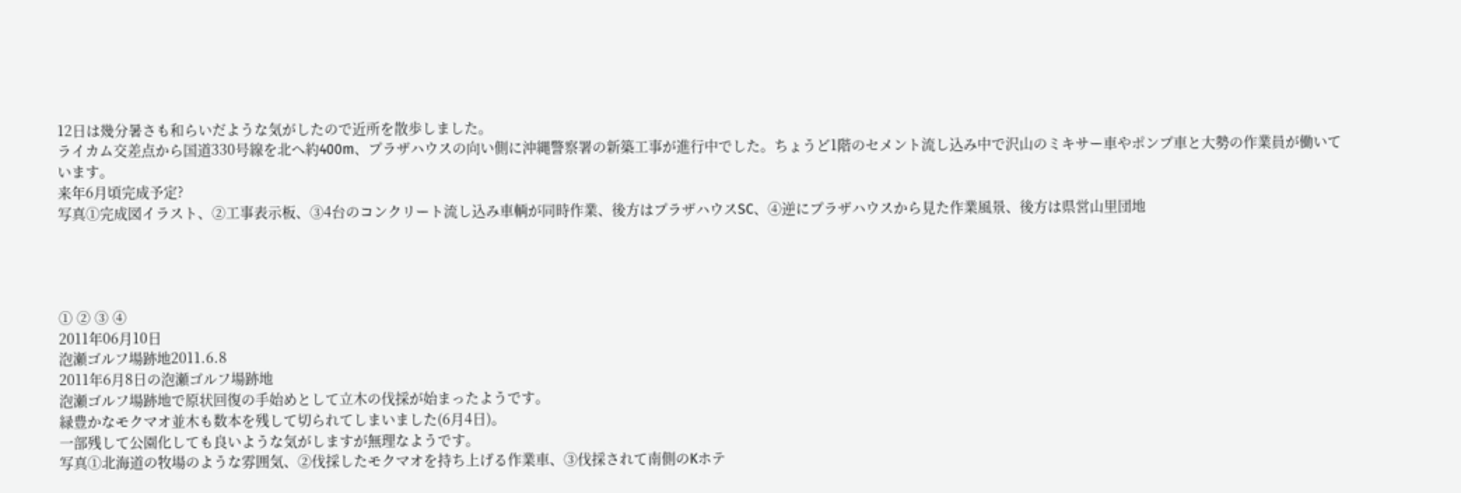12日は幾分暑さも和らいだような気がしたので近所を散歩しました。
ライカム交差点から国道330号線を北へ約400m、プラザハウスの向い側に沖縄警察署の新築工事が進行中でした。ちょうど1階のセメント流し込み中で沢山のミキサー車やポンプ車と大勢の作業員が働いています。
来年6月頃完成予定?
写真①完成図イラスト、②工事表示板、③4台のコンクリート流し込み車輌が同時作業、後方はプラザハウスSC、④逆にプラザハウスから見た作業風景、後方は県営山里団地




① ② ③ ④
2011年06月10日
泡瀬ゴルフ場跡地2011.6.8
2011年6月8日の泡瀬ゴルフ場跡地
泡瀬ゴルフ場跡地で原状回復の手始めとして立木の伐採が始まったようです。
緑豊かなモクマオ並木も数本を残して切られてしまいました(6月4日)。
一部残して公園化しても良いような気がしますが無理なようです。
写真①北海道の牧場のような雰囲気、②伐採したモクマオを持ち上げる作業車、③伐採されて南側のKホテ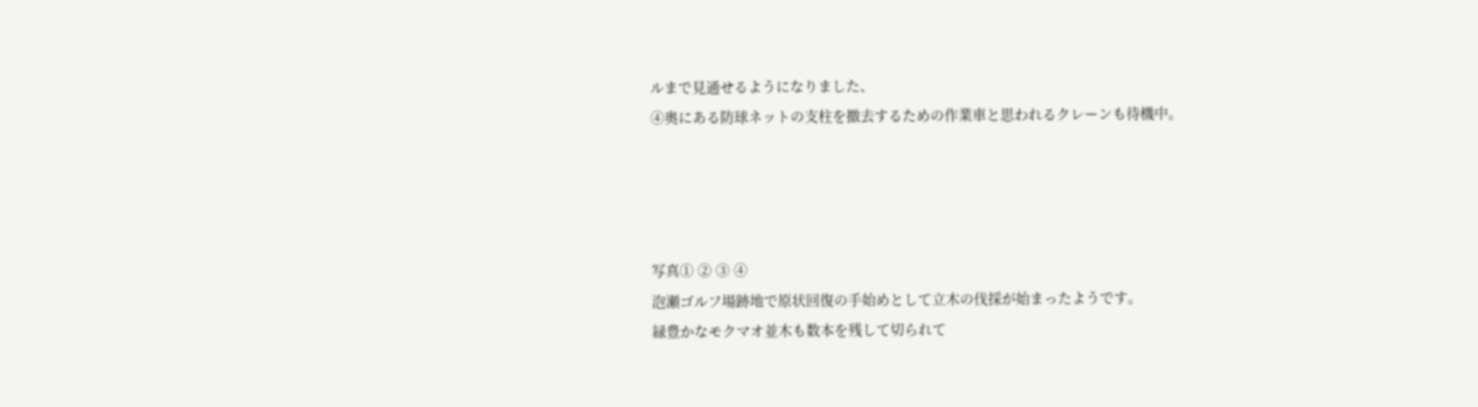ルまで見通せるようになりました、
④奥にある防球ネットの支柱を撤去するための作業車と思われるクレーンも待機中。




写真① ② ③ ④
泡瀬ゴルフ場跡地で原状回復の手始めとして立木の伐採が始まったようです。
緑豊かなモクマオ並木も数本を残して切られて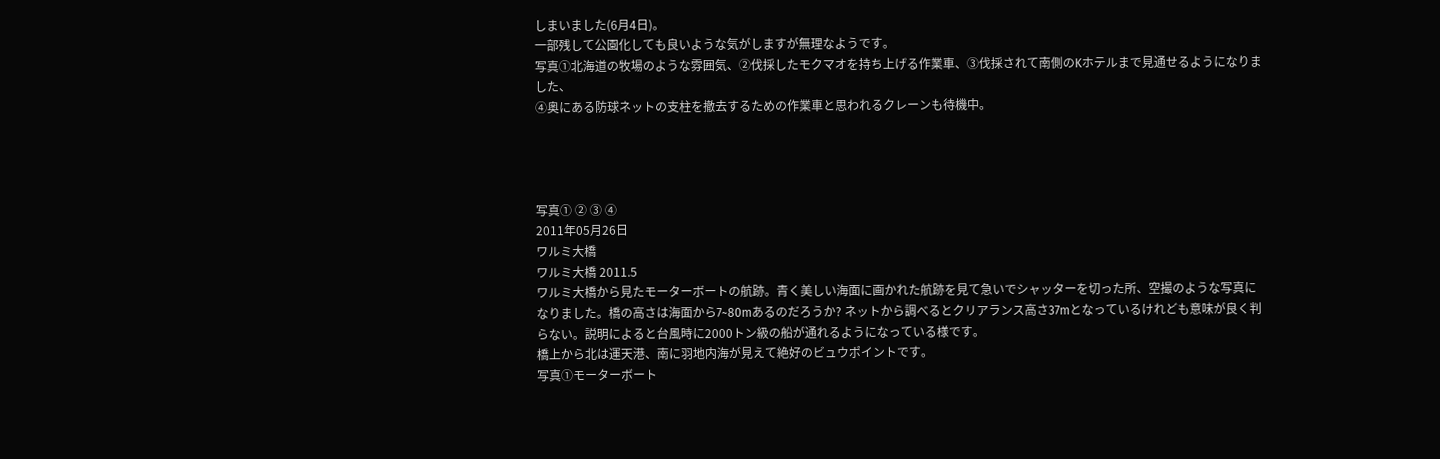しまいました(6月4日)。
一部残して公園化しても良いような気がしますが無理なようです。
写真①北海道の牧場のような雰囲気、②伐採したモクマオを持ち上げる作業車、③伐採されて南側のKホテルまで見通せるようになりました、
④奥にある防球ネットの支柱を撤去するための作業車と思われるクレーンも待機中。




写真① ② ③ ④
2011年05月26日
ワルミ大橋
ワルミ大橋 2011.5
ワルミ大橋から見たモーターボートの航跡。青く美しい海面に画かれた航跡を見て急いでシャッターを切った所、空撮のような写真になりました。橋の高さは海面から7~80mあるのだろうか? ネットから調べるとクリアランス高さ37mとなっているけれども意味が良く判らない。説明によると台風時に2000トン級の船が通れるようになっている様です。
橋上から北は運天港、南に羽地内海が見えて絶好のビュウポイントです。
写真①モーターボート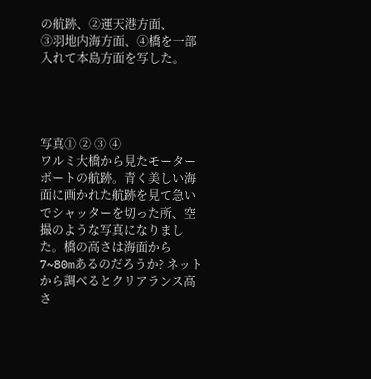の航跡、②運天港方面、
③羽地内海方面、④橋を一部入れて本島方面を写した。




写真① ② ③ ④
ワルミ大橋から見たモーターボートの航跡。青く美しい海面に画かれた航跡を見て急いでシャッターを切った所、空撮のような写真になりました。橋の高さは海面から7~80mあるのだろうか? ネットから調べるとクリアランス高さ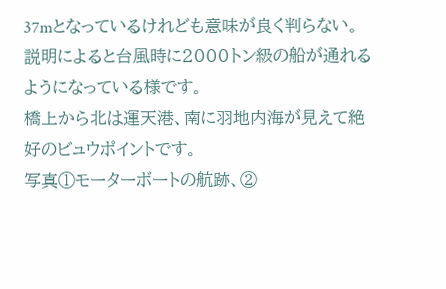37mとなっているけれども意味が良く判らない。説明によると台風時に2000トン級の船が通れるようになっている様です。
橋上から北は運天港、南に羽地内海が見えて絶好のビュウポイントです。
写真①モーターボートの航跡、②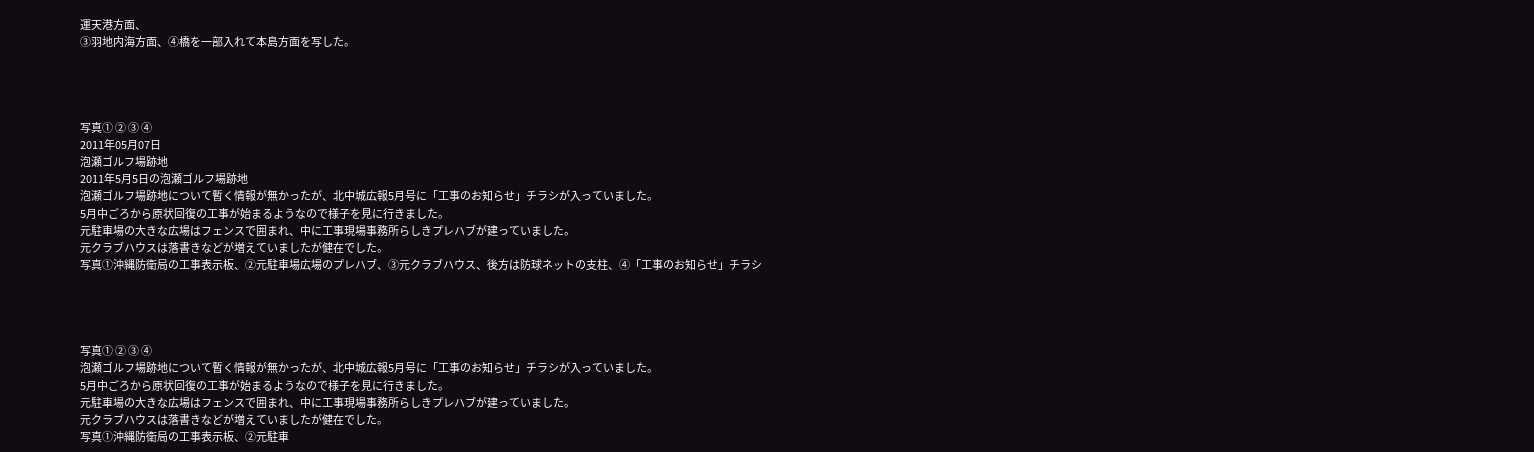運天港方面、
③羽地内海方面、④橋を一部入れて本島方面を写した。




写真① ② ③ ④
2011年05月07日
泡瀬ゴルフ場跡地
2011年5月5日の泡瀬ゴルフ場跡地
泡瀬ゴルフ場跡地について暫く情報が無かったが、北中城広報5月号に「工事のお知らせ」チラシが入っていました。
5月中ごろから原状回復の工事が始まるようなので様子を見に行きました。
元駐車場の大きな広場はフェンスで囲まれ、中に工事現場事務所らしきプレハブが建っていました。
元クラブハウスは落書きなどが増えていましたが健在でした。
写真①沖縄防衛局の工事表示板、②元駐車場広場のプレハブ、③元クラブハウス、後方は防球ネットの支柱、④「工事のお知らせ」チラシ




写真① ② ③ ④
泡瀬ゴルフ場跡地について暫く情報が無かったが、北中城広報5月号に「工事のお知らせ」チラシが入っていました。
5月中ごろから原状回復の工事が始まるようなので様子を見に行きました。
元駐車場の大きな広場はフェンスで囲まれ、中に工事現場事務所らしきプレハブが建っていました。
元クラブハウスは落書きなどが増えていましたが健在でした。
写真①沖縄防衛局の工事表示板、②元駐車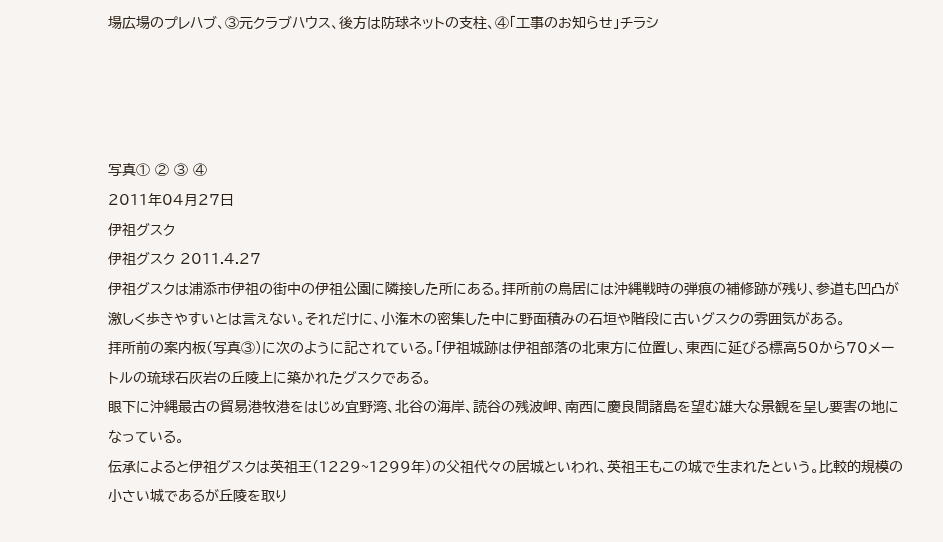場広場のプレハブ、③元クラブハウス、後方は防球ネットの支柱、④「工事のお知らせ」チラシ




写真① ② ③ ④
2011年04月27日
伊祖グスク
伊祖グスク 2011.4.27
伊祖グスクは浦添市伊祖の街中の伊祖公園に隣接した所にある。拝所前の鳥居には沖縄戦時の弾痕の補修跡が残り、参道も凹凸が激しく歩きやすいとは言えない。それだけに、小潅木の密集した中に野面積みの石垣や階段に古いグスクの雰囲気がある。
拝所前の案内板(写真③)に次のように記されている。「伊祖城跡は伊祖部落の北東方に位置し、東西に延びる標高50から70メートルの琉球石灰岩の丘陵上に築かれたグスクである。
眼下に沖縄最古の貿易港牧港をはじめ宜野湾、北谷の海岸、読谷の残波岬、南西に慶良間諸島を望む雄大な景観を呈し要害の地になっている。
伝承によると伊祖グスクは英祖王(1229~1299年)の父祖代々の居城といわれ、英祖王もこの城で生まれたという。比較的規模の小さい城であるが丘陵を取り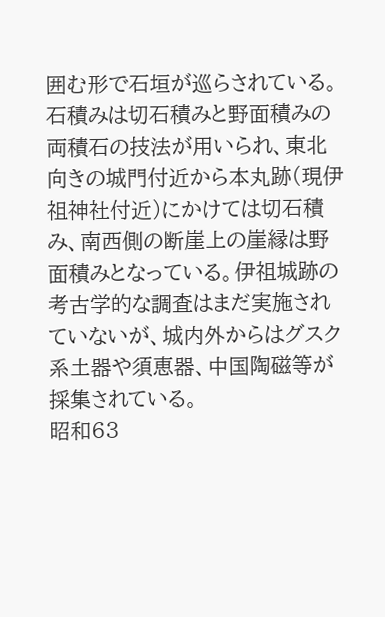囲む形で石垣が巡らされている。石積みは切石積みと野面積みの両積石の技法が用いられ、東北向きの城門付近から本丸跡(現伊祖神社付近)にかけては切石積み、南西側の断崖上の崖縁は野面積みとなっている。伊祖城跡の考古学的な調査はまだ実施されていないが、城内外からはグスク系土器や須恵器、中国陶磁等が採集されている。
昭和63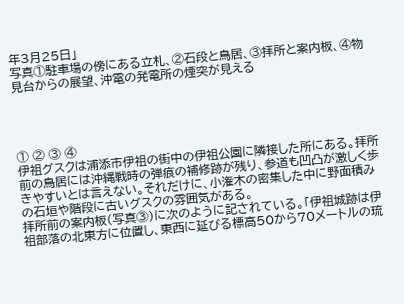年3月25日」
写真①駐車場の傍にある立札、②石段と鳥居、③拝所と案内板、④物見台からの展望、沖電の発電所の煙突が見える




① ② ③ ④
伊祖グスクは浦添市伊祖の街中の伊祖公園に隣接した所にある。拝所前の鳥居には沖縄戦時の弾痕の補修跡が残り、参道も凹凸が激しく歩きやすいとは言えない。それだけに、小潅木の密集した中に野面積みの石垣や階段に古いグスクの雰囲気がある。
拝所前の案内板(写真③)に次のように記されている。「伊祖城跡は伊祖部落の北東方に位置し、東西に延びる標高50から70メートルの琉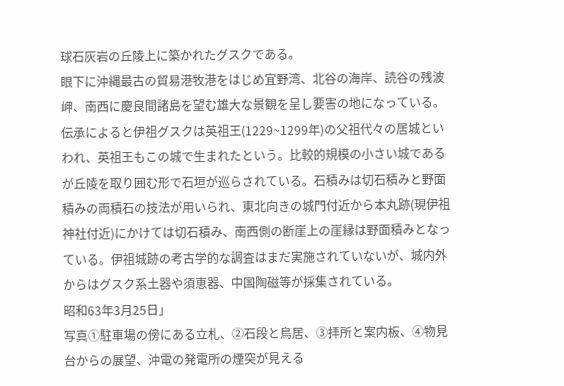球石灰岩の丘陵上に築かれたグスクである。
眼下に沖縄最古の貿易港牧港をはじめ宜野湾、北谷の海岸、読谷の残波岬、南西に慶良間諸島を望む雄大な景観を呈し要害の地になっている。
伝承によると伊祖グスクは英祖王(1229~1299年)の父祖代々の居城といわれ、英祖王もこの城で生まれたという。比較的規模の小さい城であるが丘陵を取り囲む形で石垣が巡らされている。石積みは切石積みと野面積みの両積石の技法が用いられ、東北向きの城門付近から本丸跡(現伊祖神社付近)にかけては切石積み、南西側の断崖上の崖縁は野面積みとなっている。伊祖城跡の考古学的な調査はまだ実施されていないが、城内外からはグスク系土器や須恵器、中国陶磁等が採集されている。
昭和63年3月25日」
写真①駐車場の傍にある立札、②石段と鳥居、③拝所と案内板、④物見台からの展望、沖電の発電所の煙突が見える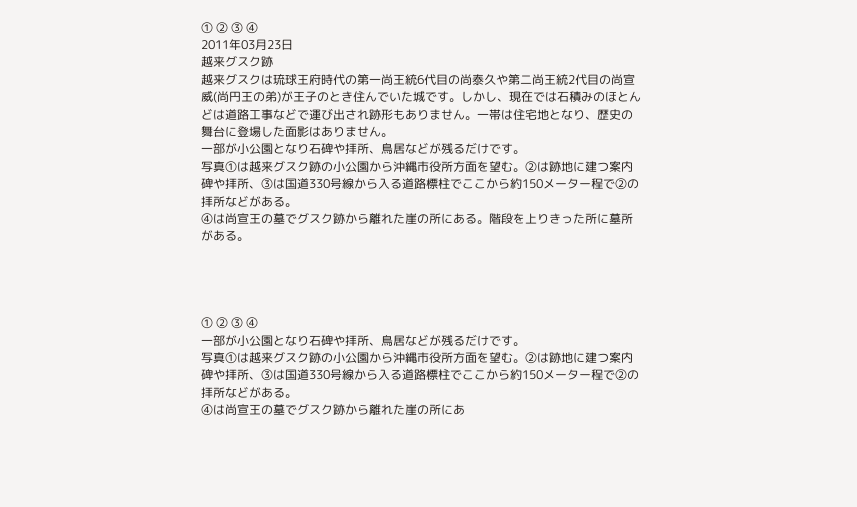① ② ③ ④
2011年03月23日
越来グスク跡
越来グスクは琉球王府時代の第一尚王統6代目の尚泰久や第二尚王統2代目の尚宣威(尚円王の弟)が王子のとき住んでいた城です。しかし、現在では石積みのほとんどは道路工事などで運び出され跡形もありません。一帯は住宅地となり、歴史の舞台に登場した面影はありません。
一部が小公園となり石碑や拝所、鳥居などが残るだけです。
写真①は越来グスク跡の小公園から沖縄市役所方面を望む。②は跡地に建つ案内碑や拝所、③は国道330号線から入る道路標柱でここから約150メーター程で②の拝所などがある。
④は尚宣王の墓でグスク跡から離れた崖の所にある。階段を上りきった所に墓所がある。




① ② ③ ④
一部が小公園となり石碑や拝所、鳥居などが残るだけです。
写真①は越来グスク跡の小公園から沖縄市役所方面を望む。②は跡地に建つ案内碑や拝所、③は国道330号線から入る道路標柱でここから約150メーター程で②の拝所などがある。
④は尚宣王の墓でグスク跡から離れた崖の所にあ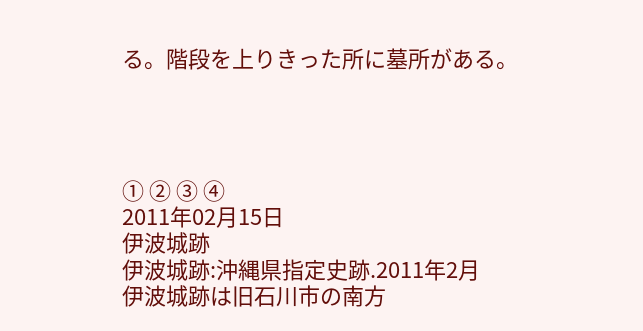る。階段を上りきった所に墓所がある。




① ② ③ ④
2011年02月15日
伊波城跡
伊波城跡:沖縄県指定史跡.2011年2月
伊波城跡は旧石川市の南方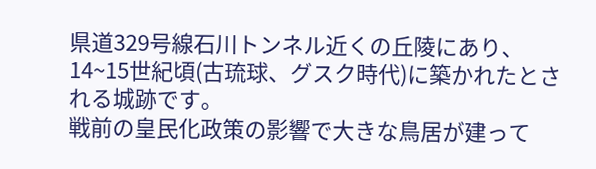県道329号線石川トンネル近くの丘陵にあり、14~15世紀頃(古琉球、グスク時代)に築かれたとされる城跡です。
戦前の皇民化政策の影響で大きな鳥居が建って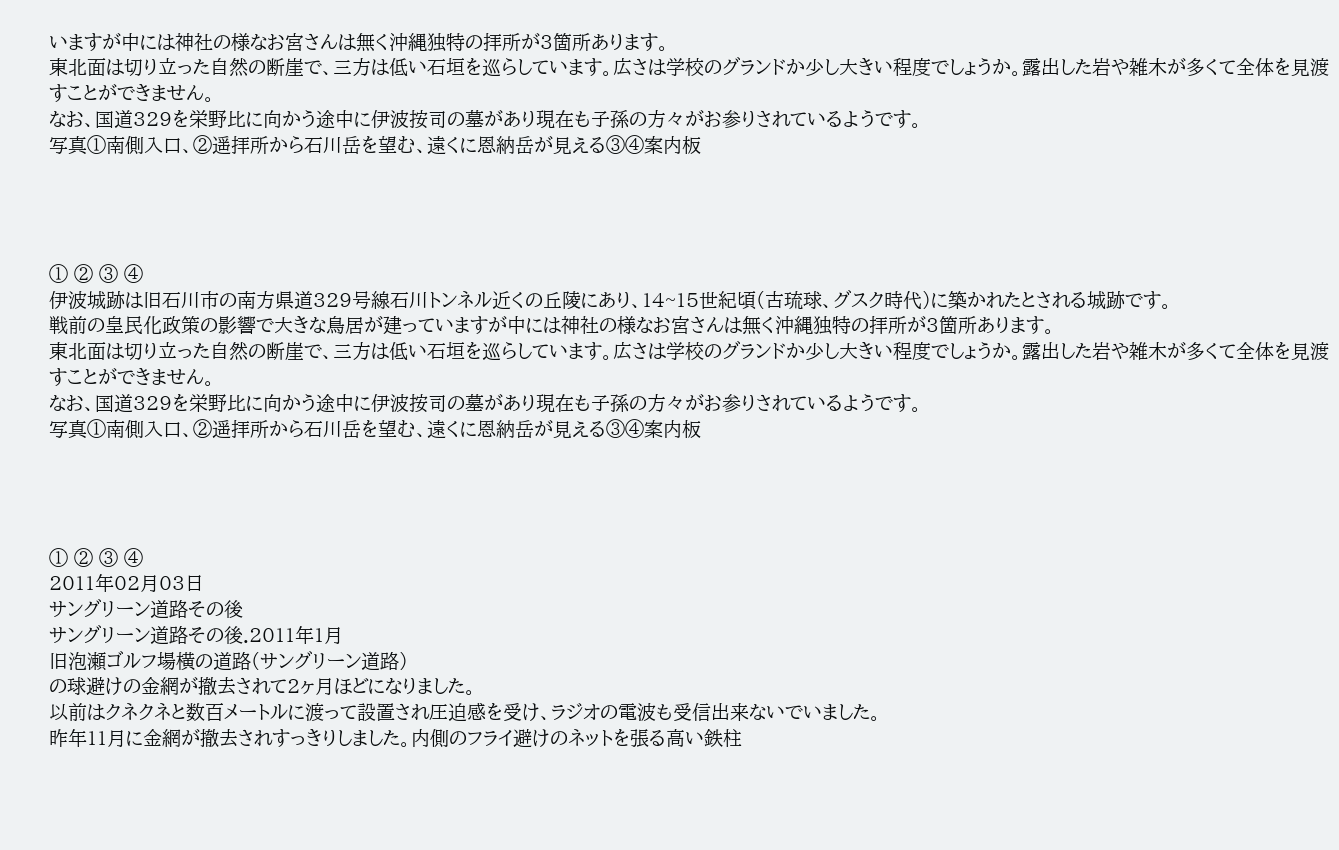いますが中には神社の様なお宮さんは無く沖縄独特の拝所が3箇所あります。
東北面は切り立った自然の断崖で、三方は低い石垣を巡らしています。広さは学校のグランドか少し大きい程度でしょうか。露出した岩や雑木が多くて全体を見渡すことができません。
なお、国道329を栄野比に向かう途中に伊波按司の墓があり現在も子孫の方々がお参りされているようです。
写真①南側入口、②遥拝所から石川岳を望む、遠くに恩納岳が見える③④案内板




① ② ③ ④
伊波城跡は旧石川市の南方県道329号線石川トンネル近くの丘陵にあり、14~15世紀頃(古琉球、グスク時代)に築かれたとされる城跡です。
戦前の皇民化政策の影響で大きな鳥居が建っていますが中には神社の様なお宮さんは無く沖縄独特の拝所が3箇所あります。
東北面は切り立った自然の断崖で、三方は低い石垣を巡らしています。広さは学校のグランドか少し大きい程度でしょうか。露出した岩や雑木が多くて全体を見渡すことができません。
なお、国道329を栄野比に向かう途中に伊波按司の墓があり現在も子孫の方々がお参りされているようです。
写真①南側入口、②遥拝所から石川岳を望む、遠くに恩納岳が見える③④案内板




① ② ③ ④
2011年02月03日
サングリーン道路その後
サングリーン道路その後.2011年1月
旧泡瀬ゴルフ場横の道路(サングリーン道路)
の球避けの金網が撤去されて2ヶ月ほどになりました。
以前はクネクネと数百メートルに渡って設置され圧迫感を受け、ラジオの電波も受信出来ないでいました。
昨年11月に金網が撤去されすっきりしました。内側のフライ避けのネットを張る高い鉄柱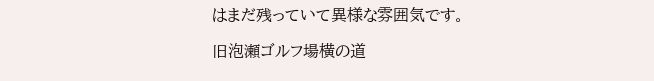はまだ残っていて異様な雰囲気です。

旧泡瀬ゴルフ場横の道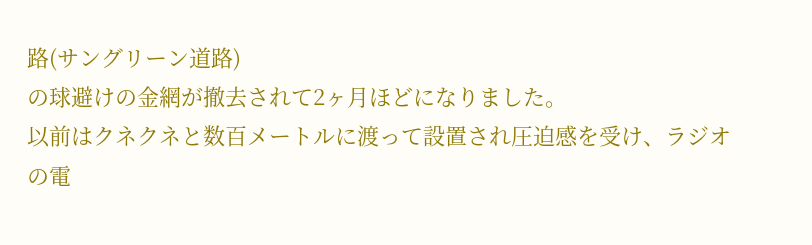路(サングリーン道路)
の球避けの金網が撤去されて2ヶ月ほどになりました。
以前はクネクネと数百メートルに渡って設置され圧迫感を受け、ラジオの電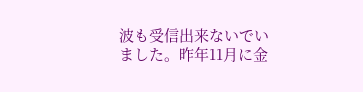波も受信出来ないでいました。昨年11月に金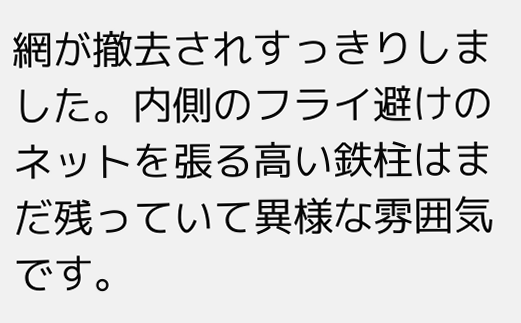網が撤去されすっきりしました。内側のフライ避けのネットを張る高い鉄柱はまだ残っていて異様な雰囲気です。